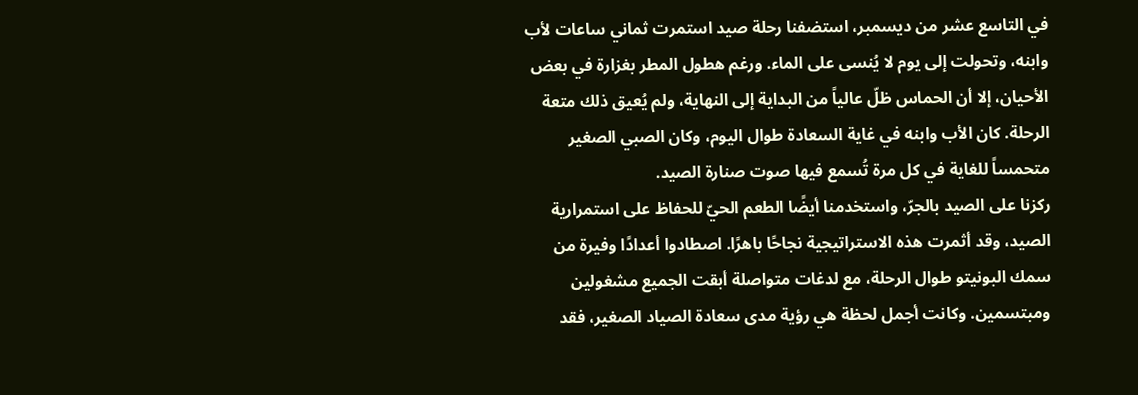في التاسع عشر من ديسمبر، استضفنا رحلة صيد استمرت ثماني ساعات لأب وابنه، وتحولت إلى يوم لا يُنسى على الماء. ورغم هطول المطر بغزارة في بعض الأحيان، إلا أن الحماس ظلّ عالياً من البداية إلى النهاية، ولم يُعيق ذلك متعة الرحلة. كان الأب وابنه في غاية السعادة طوال اليوم، وكان الصبي الصغير متحمساً للغاية في كل مرة تُسمع فيها صوت صنارة الصيد.
ركزنا على الصيد بالجرّ، واستخدمنا أيضًا الطعم الحيّ للحفاظ على استمرارية الصيد، وقد أثمرت هذه الاستراتيجية نجاحًا باهرًا. اصطادوا أعدادًا وفيرة من سمك البونيتو طوال الرحلة، مع لدغات متواصلة أبقت الجميع مشغولين ومبتسمين. وكانت أجمل لحظة هي رؤية مدى سعادة الصياد الصغير، فقد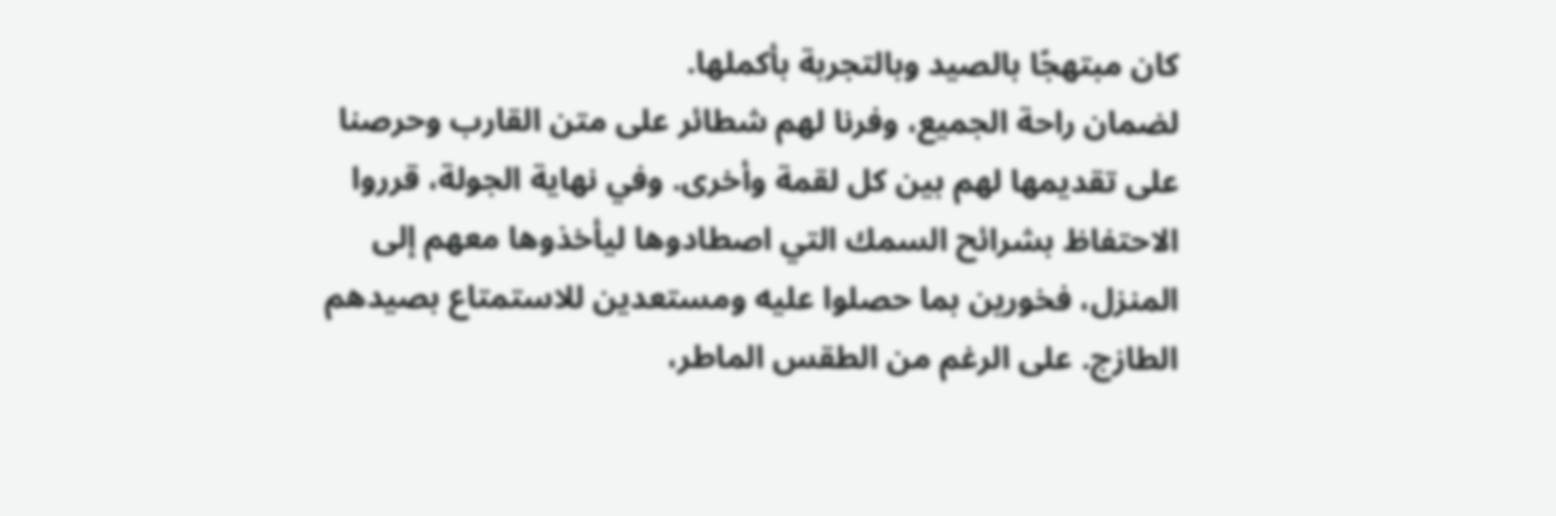كان مبتهجًا بالصيد وبالتجربة بأكملها.
لضمان راحة الجميع، وفرنا لهم شطائر على متن القارب وحرصنا على تقديمها لهم بين كل لقمة وأخرى. وفي نهاية الجولة، قرروا الاحتفاظ بشرائح السمك التي اصطادوها ليأخذوها معهم إلى المنزل، فخورين بما حصلوا عليه ومستعدين للاستمتاع بصيدهم الطازج. على الرغم من الطقس الماطر،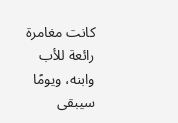كانت مغامرة رائعة للأب وابنه، ويومًا سيبقى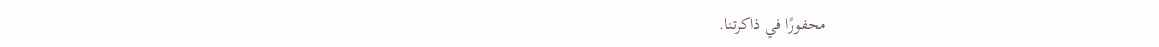محفورًا في ذاكرتنا.